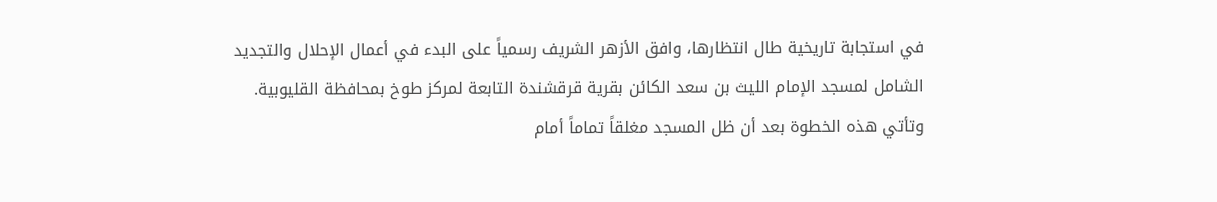في استجابة تاريخية طال انتظارها، وافق الأزهر الشريف رسمياً على البدء في أعمال الإحلال والتجديد الشامل لمسجد الإمام الليث بن سعد الكائن بقرية قرقشندة التابعة لمركز طوخ بمحافظة القليوبية.
وتأتي هذه الخطوة بعد أن ظل المسجد مغلقاً تماماً أمام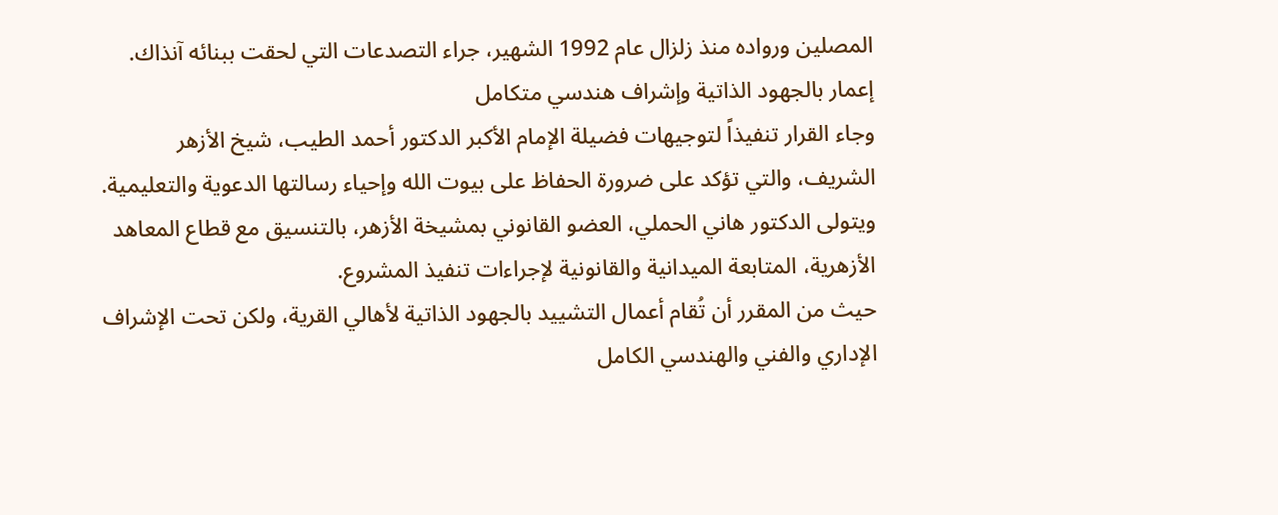المصلين ورواده منذ زلزال عام 1992 الشهير، جراء التصدعات التي لحقت ببنائه آنذاك.
إعمار بالجهود الذاتية وإشراف هندسي متكامل
وجاء القرار تنفيذاً لتوجيهات فضيلة الإمام الأكبر الدكتور أحمد الطيب، شيخ الأزهر الشريف، والتي تؤكد على ضرورة الحفاظ على بيوت الله وإحياء رسالتها الدعوية والتعليمية.
ويتولى الدكتور هاني الحملي، العضو القانوني بمشيخة الأزهر، بالتنسيق مع قطاع المعاهد الأزهرية، المتابعة الميدانية والقانونية لإجراءات تنفيذ المشروع.
حيث من المقرر أن تُقام أعمال التشييد بالجهود الذاتية لأهالي القرية، ولكن تحت الإشراف الإداري والفني والهندسي الكامل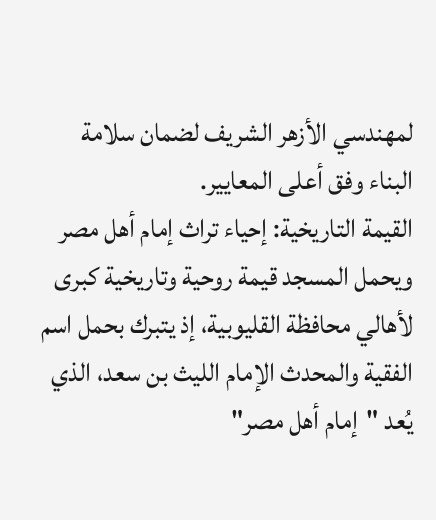لمهندسي الأزهر الشريف لضمان سلامة البناء وفق أعلى المعايير.
القيمة التاريخية: إحياء تراث إمام أهل مصر
ويحمل المسجد قيمة روحية وتاريخية كبرى لأهالي محافظة القليوبية، إذ يتبرك بحمل اسم الفقية والمحدث الإمام الليث بن سعد، الذي يُعد "إمام أهل مصر"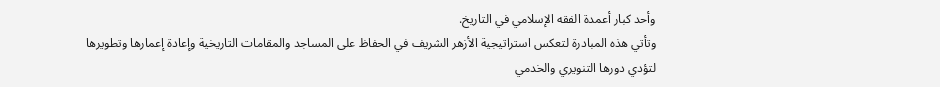وأحد كبار أعمدة الفقه الإسلامي في التاريخ.
وتأتي هذه المبادرة لتعكس استراتيجية الأزهر الشريف في الحفاظ على المساجد والمقامات التاريخية وإعادة إعمارها وتطويرها لتؤدي دورها التنويري والخدمي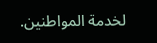لخدمة المواطنين.